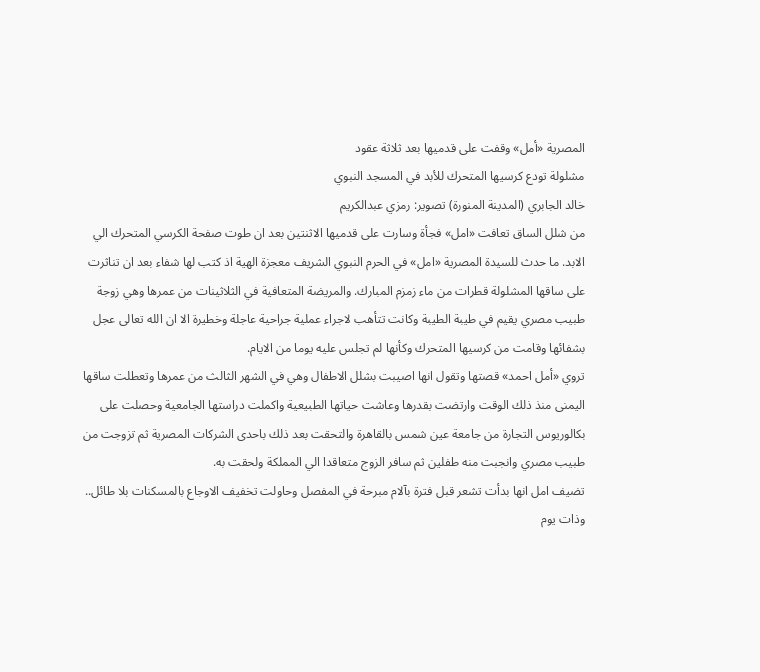المصرية «أمل» وقفت على قدميها بعد ثلاثة عقود
مشلولة تودع كرسيها المتحرك للأبد في المسجد النبوي
خالد الجابري (المدينة المنورة) تصوير: رمزي عبدالكريم
من شلل الساق تعافت «امل» فجأة وسارت على قدميها الاثنتين بعد ان طوت صفحة الكرسي المتحرك الي الابد. ما حدث للسيدة المصرية «امل» في الحرم النبوي الشريف معجزة الهية اذ كتب لها شفاء بعد ان تناثرت على ساقها المشلولة قطرات من ماء زمزم المبارك. والمريضة المتعافية في الثلاثينات من عمرها وهي زوجة طبيب مصري يقيم في طيبة الطيبة وكانت تتأهب لاجراء عملية جراحية عاجلة وخطيرة الا ان الله تعالى عجل بشفائها وقامت من كرسيها المتحرك وكأنها لم تجلس عليه يوما من الايام.
تروي «أمل احمد» قصتها وتقول انها اصيبت بشلل الاطفال وهي في الشهر الثالث من عمرها وتعطلت ساقها اليمنى منذ ذلك الوقت وارتضت بقدرها وعاشت حياتها الطبيعية واكملت دراستها الجامعية وحصلت على بكالوريوس التجارة من جامعة عين شمس بالقاهرة والتحقت بعد ذلك باحدى الشركات المصرية ثم تزوجت من طبيب مصري وانجبت منه طفلين ثم سافر الزوج متعاقدا الي المملكة ولحقت به.
تضيف امل انها بدأت تشعر قبل فترة بآلام مبرحة في المفصل وحاولت تخفيف الاوجاع بالمسكنات بلا طائل.. وذات يوم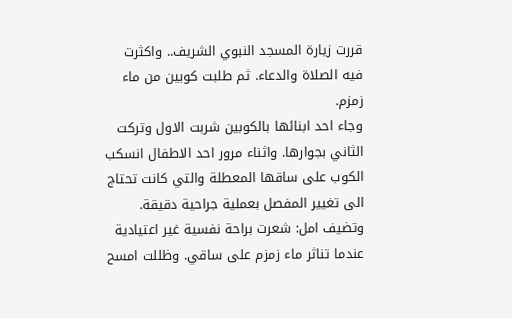قررت زيارة المسجد النبوي الشريف.. واكثرت فيه الصلاة والدعاء. ثم طلبت كوبين من ماء زمزم.
وجاء احد ابنائها بالكوبين شربت الاول وتركت الثاني بجوارها. واثناء مرور احد الاطفال انسكب الكوب على ساقها المعطلة والتي كانت تحتاج الى تغيير المفصل بعملية جراحية دقيقة. وتضيف امل: شعرت براحة نفسية غير اعتيادية عندما تناثر ماء زمزم على ساقي. وظللت امسح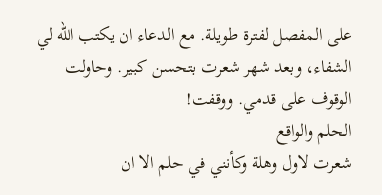على المفصل لفترة طويلة. مع الدعاء ان يكتب الله لي الشفاء، وبعد شهر شعرت بتحسن كبير. وحاولت الوقوف على قدمي. ووقفت!
الحلم والواقع
شعرت لاول وهلة وكأنني في حلم الا ان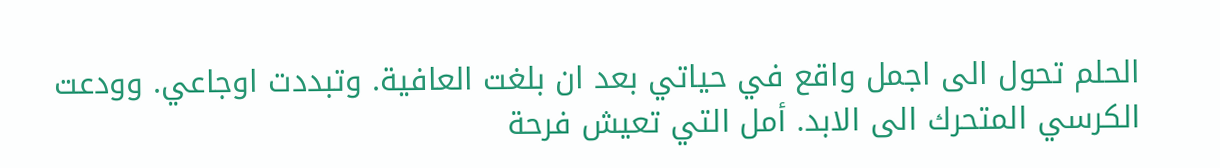الحلم تحول الى اجمل واقع في حياتي بعد ان بلغت العافية. وتبددت اوجاعي. وودعت الكرسي المتحرك الى الابد. أمل التي تعيش فرحة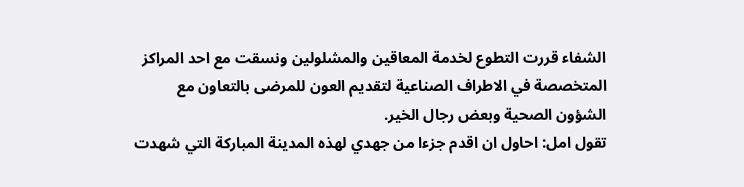الشفاء قررت التطوع لخدمة المعاقين والمشلولين ونسقت مع احد المراكز المتخصصة في الاطراف الصناعية لتقديم العون للمرضى بالتعاون مع الشؤون الصحية وبعض رجال الخير.
تقول امل: احاول ان اقدم جزءا من جهدي لهذه المدينة المباركة التي شهدت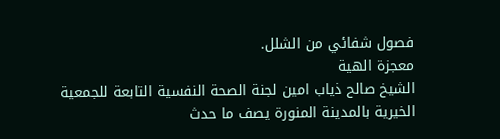فصول شفائي من الشلل.
معجزة الهية
الشيخ صالح ذياب امين لجنة الصحة النفسية التابعة للجمعية الخيرية بالمدينة المنورة يصف ما حدث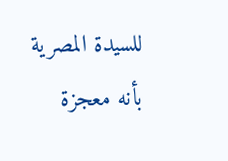للسيدة المصرية بأنه معجزة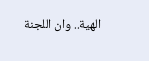الهية.. وان اللجنة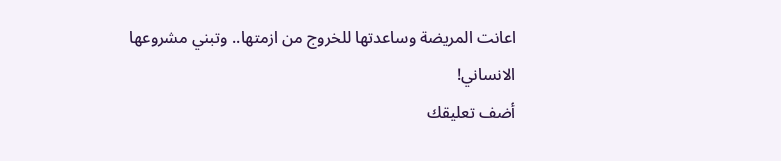اعانت المريضة وساعدتها للخروج من ازمتها.. وتبني مشروعها الانساني!
أضف تعليقك